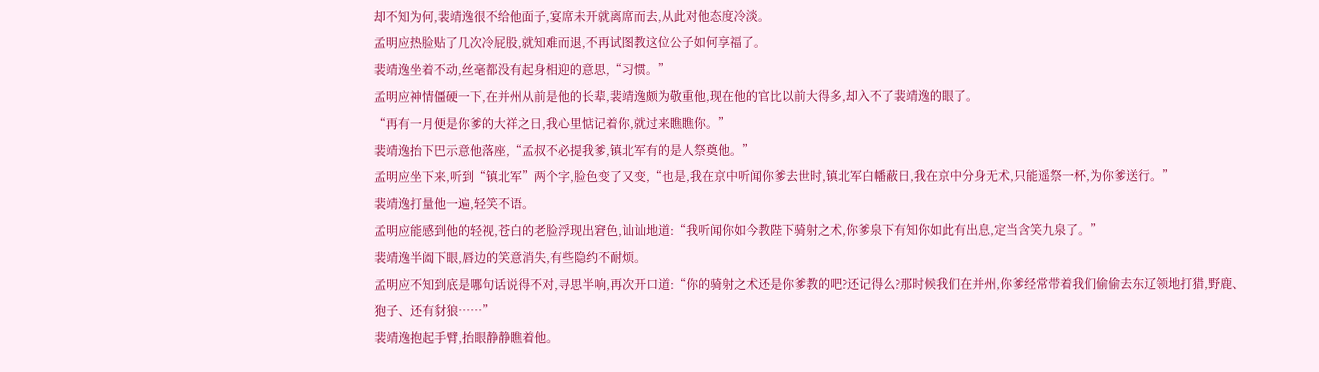却不知为何,裴靖逸很不给他面子,宴席未开就离席而去,从此对他态度冷淡。
孟明应热脸贴了几次冷屁股,就知难而退,不再试图教这位公子如何享福了。
裴靖逸坐着不动,丝毫都没有起身相迎的意思,“习惯。”
孟明应神情僵硬一下,在并州从前是他的长辈,裴靖逸颇为敬重他,现在他的官比以前大得多,却入不了裴靖逸的眼了。
“再有一月便是你爹的大祥之日,我心里惦记着你,就过来瞧瞧你。”
裴靖逸抬下巴示意他落座,“孟叔不必提我爹,镇北军有的是人祭奠他。”
孟明应坐下来,听到“镇北军”两个字,脸色变了又变,“也是,我在京中听闻你爹去世时,镇北军白幡蔽日,我在京中分身无术,只能遥祭一杯,为你爹送行。”
裴靖逸打量他一遍,轻笑不语。
孟明应能感到他的轻视,苍白的老脸浮现出窘色,讪讪地道:“我听闻你如今教陛下骑射之术,你爹泉下有知你如此有出息,定当含笑九泉了。”
裴靖逸半阖下眼,唇边的笑意消失,有些隐约不耐烦。
孟明应不知到底是哪句话说得不对,寻思半响,再次开口道:“你的骑射之术还是你爹教的吧?还记得么?那时候我们在并州,你爹经常带着我们偷偷去东辽领地打猎,野鹿、狍子、还有豺狼……”
裴靖逸抱起手臂,抬眼静静瞧着他。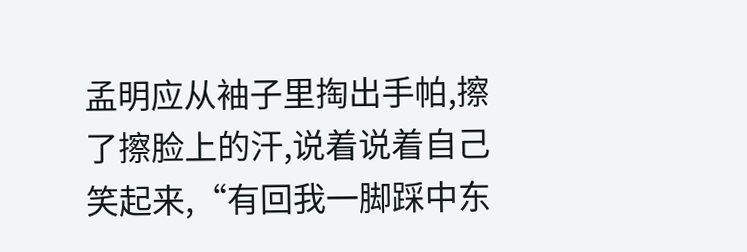孟明应从袖子里掏出手帕,擦了擦脸上的汗,说着说着自己笑起来,“有回我一脚踩中东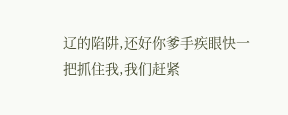辽的陷阱,还好你爹手疾眼快一把抓住我,我们赶紧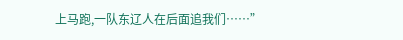上马跑,一队东辽人在后面追我们……”